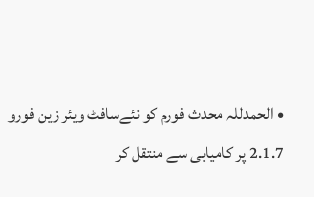• الحمدللہ محدث فورم کو نئےسافٹ ویئر زین فورو 2.1.7 پر کامیابی سے منتقل کر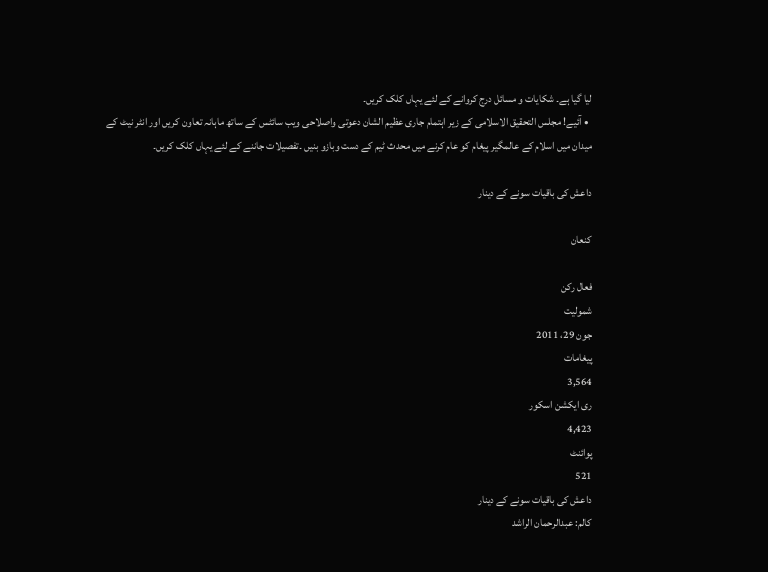لیا گیا ہے۔ شکایات و مسائل درج کروانے کے لئے یہاں کلک کریں۔
  • آئیے! مجلس التحقیق الاسلامی کے زیر اہتمام جاری عظیم الشان دعوتی واصلاحی ویب سائٹس کے ساتھ ماہانہ تعاون کریں اور انٹر نیٹ کے میدان میں اسلام کے عالمگیر پیغام کو عام کرنے میں محدث ٹیم کے دست وبازو بنیں ۔تفصیلات جاننے کے لئے یہاں کلک کریں۔

داعش کی باقیات سونے کے دینار

کنعان

فعال رکن
شمولیت
جون 29، 2011
پیغامات
3,564
ری ایکشن اسکور
4,423
پوائنٹ
521
داعش کی باقیات سونے کے دینار
کالم: عبدالرحمان الراشد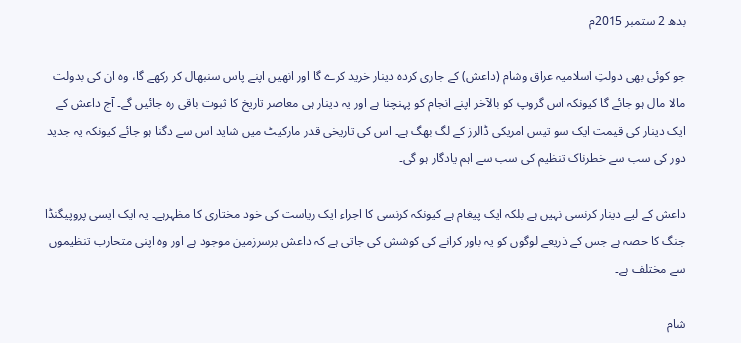بدھ 2 ستمبر 2015م

جو کوئی بھی دولتِ اسلامیہ عراق وشام (داعش) کے جاری کردہ دینار خرید کرے گا اور انھیں اپنے پاس سنبھال کر رکھے گا، وہ ان کی بدولت مالا مال ہو جائے گا کیونکہ اس گروپ کو بالآخر اپنے انجام کو پہنچنا ہے اور یہ دینار ہی معاصر تاریخ کا ثبوت باقی رہ جائیں گے۔ آج داعش کے ایک دینار کی قیمت ایک سو تیس امریکی ڈالرز کے لگ بھگ ہے۔ اس کی تاریخی قدر مارکیٹ میں شاید اس سے دگنا ہو جائے کیونکہ یہ جدید دور کی سب سے خطرناک تنظیم کی سب سے اہم یادگار ہو گی۔

داعش کے لیے دینار کرنسی نہیں ہے بلکہ ایک پیغام ہے کیونکہ کرنسی کا اجراء ایک ریاست کی خود مختاری کا مظہرہے۔ یہ ایک ایسی پروپیگنڈا جنگ کا حصہ ہے جس کے ذریعے لوگوں کو یہ باور کرانے کی کوشش کی جاتی ہے کہ داعش برسرزمین موجود ہے اور وہ اپنی متحارب تنظیموں سے مختلف ہے۔

شام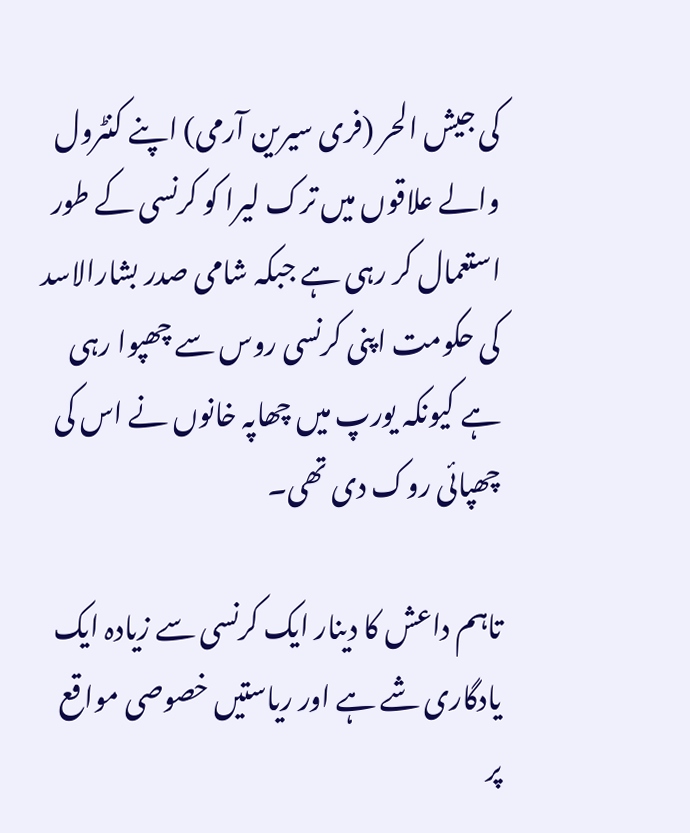کی جیش الحر (فری سیرین آرمی) اپنے کنٹرول والے علاقوں میں ترک لیرا کو کرنسی کے طور استعمال کر رہی ہے جبکہ شامی صدر بشارالاسد کی حکومت اپنی کرنسی روس سے چھپوا رہی ہے کیونکہ یورپ میں چھاپہ خانوں نے اس کی چھپائی روک دی تھی۔

تاہم داعش کا دینار ایک کرنسی سے زیادہ ایک یادگاری شے ہے اور ریاستیں خصوصی مواقع پر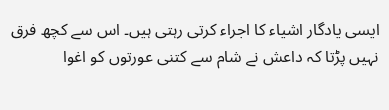ایسی یادگار اشیاء کا اجراء کرتی رہتی ہیں۔ اس سے کچھ فرق نہیں پڑتا کہ داعش نے شام سے کتنی عورتوں کو اغوا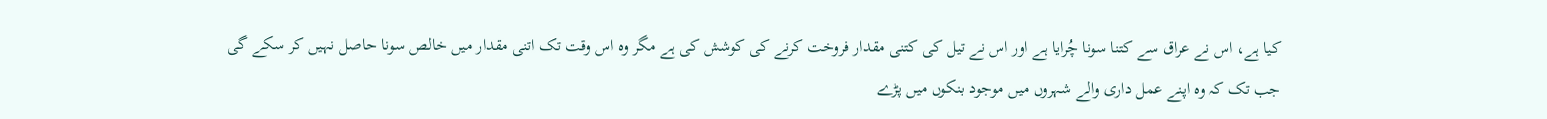کیا ہے، اس نے عراق سے کتنا سونا چُرایا ہے اور اس نے تیل کی کتنی مقدار فروخت کرنے کی کوشش کی ہے مگر وہ اس وقت تک اتنی مقدار میں خالص سونا حاصل نہیں کر سکے گی جب تک کہ وہ اپنے عمل داری والے شہروں میں موجود بنکوں میں پڑے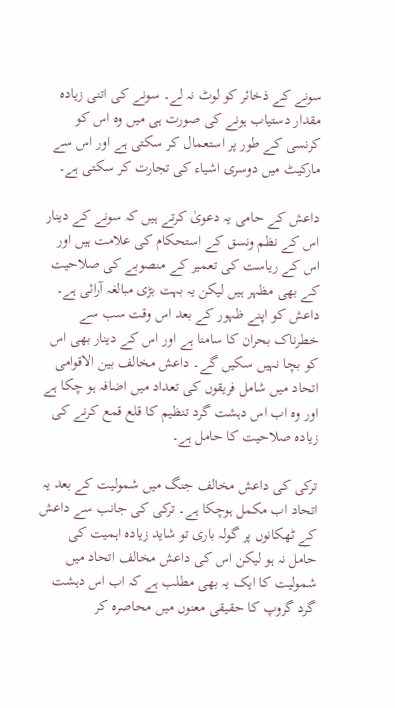سونے کے ذخائر کو لوٹ نہ لے۔ سونے کی اتنی زیادہ مقدار دستیاب ہونے کی صورت ہی میں وہ اس کو کرنسی کے طور پر استعمال کر سکتی ہے اور اس سے مارکیٹ میں دوسری اشیاء کی تجارت کر سکتی ہے۔

داعش کے حامی یہ دعویٰ کرتے ہیں کہ سونے کے دینار اس کے نظم ونسق کے استحکام کی علامت ہیں اور اس کے ریاست کی تعمیر کے منصوبے کی صلاحیت کے بھی مظہر ہیں لیکن یہ بہت بڑی مبالغہ آرائی ہے۔ داعش کو اپنے ظہور کے بعد اس وقت سب سے خطرناک بحران کا سامنا ہے اور اس کے دینار بھی اس کو بچا نہیں سکیں گے۔ داعش مخالف بین الاقوامی اتحاد میں شامل فریقوں کی تعداد میں اضافہ ہو چکا ہے اور وہ اب اس دہشت گرد تنظیم کا قلع قمع کرنے کی زیادہ صلاحیت کا حامل ہے۔

ترکی کی داعش مخالف جنگ میں شمولیت کے بعد یہ اتحاد اب مکمل ہوچکا ہے۔ ترکی کی جانب سے داعش کے ٹھکانوں پر گولہ باری تو شاید زیادہ اہمیت کی حامل نہ ہو لیکن اس کی داعش مخالف اتحاد میں شمولیت کا ایک یہ بھی مطلب ہے کہ اب اس دہشت گرد گروپ کا حقیقی معنوں میں محاصرہ کر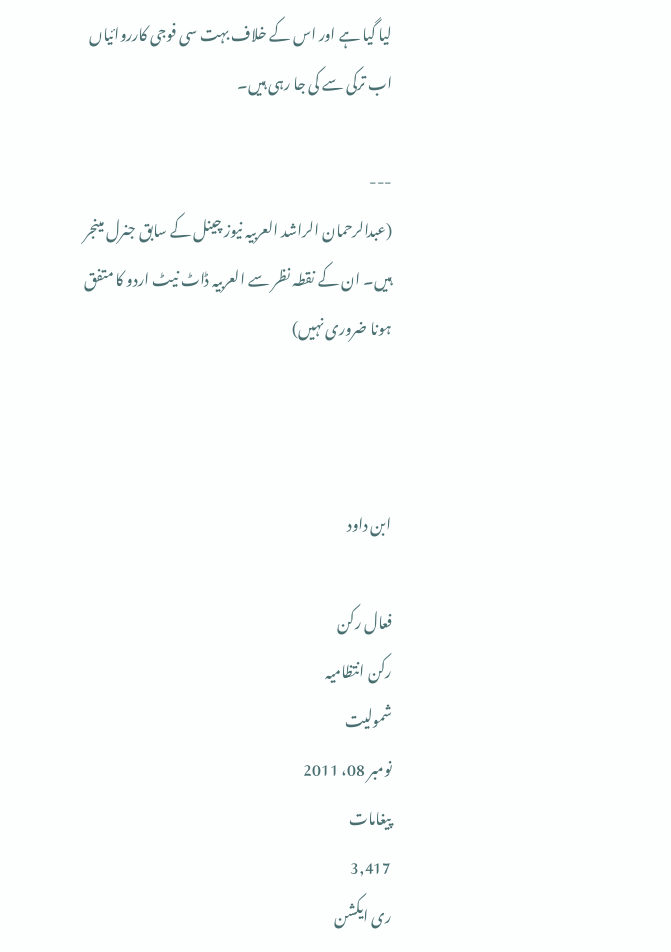لیا گیا ہے اور اس کے خلاف بہت سی فوجی کارروائیاں اب ترکی سے کی جا رہی ہیں۔

---
(عبدالرحمان الراشد العربیہ نیوز چینل کے سابق جنرل مینجر ہیں۔ ان کے نقطہ نظر سے العربیہ ڈاٹ نیٹ اردو کا متفق ہونا ضروری نہیں)



ابن داود

فعال رکن
رکن انتظامیہ
شمولیت
نومبر 08، 2011
پیغامات
3,417
ری ایکشن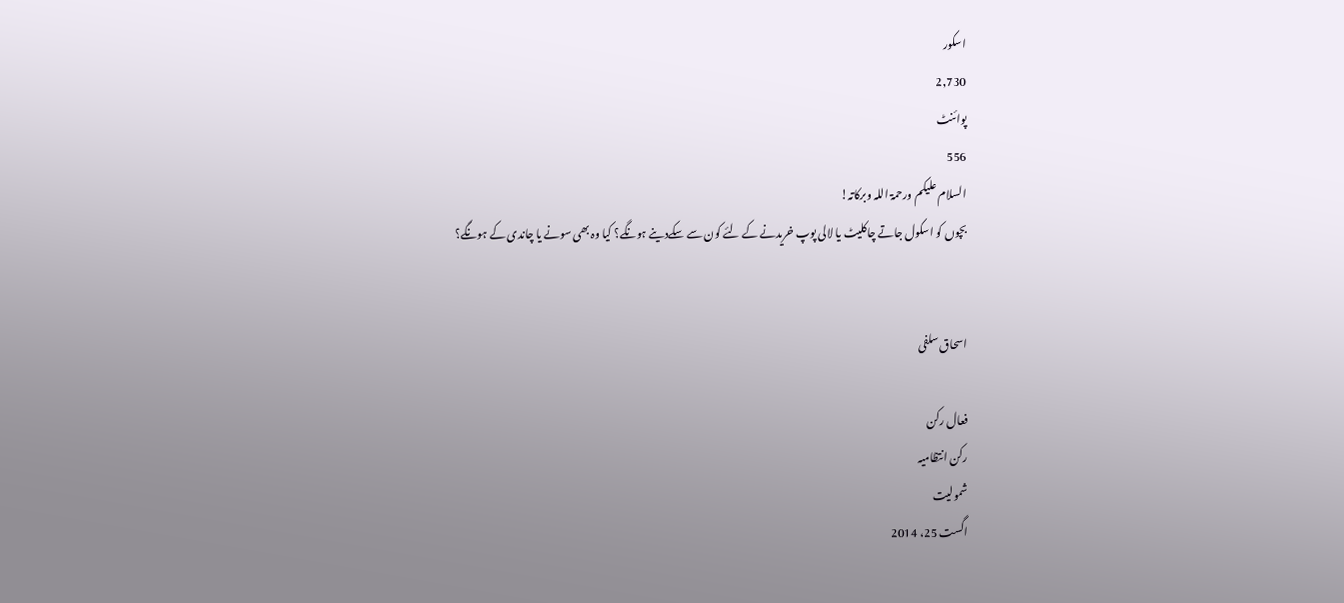اسکور
2,730
پوائنٹ
556
السلام علیکم ورحمۃ اللہ وبرکاتہ!
بچوں کو اسکول جاتے چاکلیٹ یا لالی پوپ خریدنے کے لئے کون سے سکےدینے ہونگے؟ کیا وہ بھی سونے یا چاندی کے ہونگے؟


اسحاق سلفی

فعال رکن
رکن انتظامیہ
شمولیت
اگست 25، 2014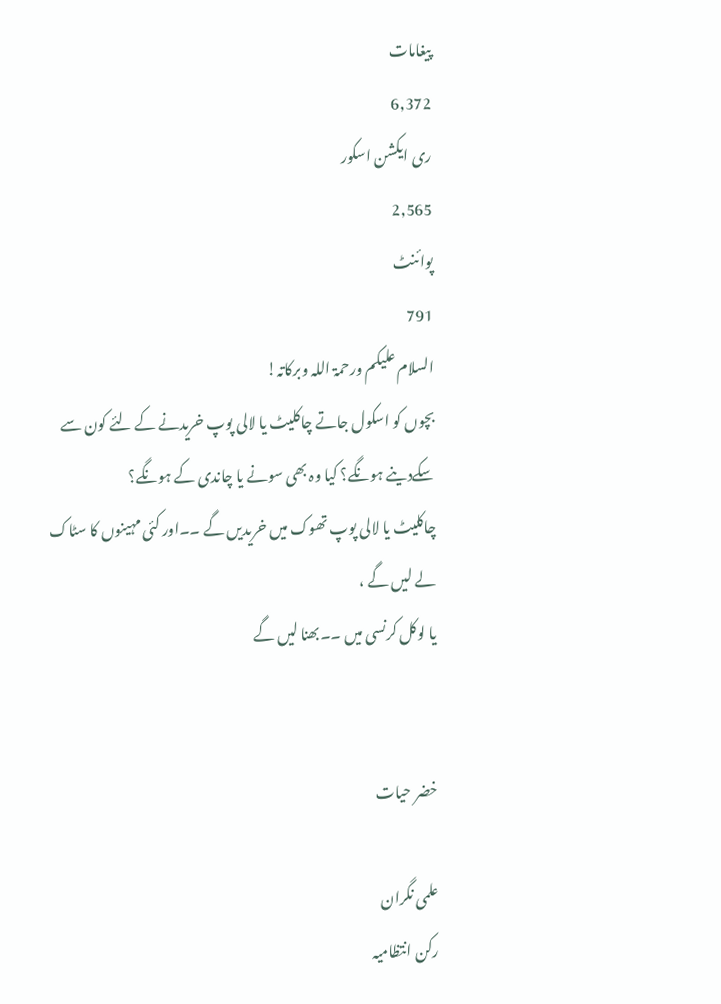پیغامات
6,372
ری ایکشن اسکور
2,565
پوائنٹ
791
السلام علیکم ورحمۃ اللہ وبرکاتہ!
بچوں کو اسکول جاتے چاکلیٹ یا لالی پوپ خریدنے کے لئے کون سے سکےدینے ہونگے؟ کیا وہ بھی سونے یا چاندی کے ہونگے؟
چاکلیٹ یا لالی پوپ تھوک میں خریدیں گے ۔۔اور کئی مہینوں کا سٹاک لے لیں گے ،
یا لوکل کرنسی میں ۔۔بھنا لیں گے


خضر حیات

علمی نگران
رکن انتظامیہ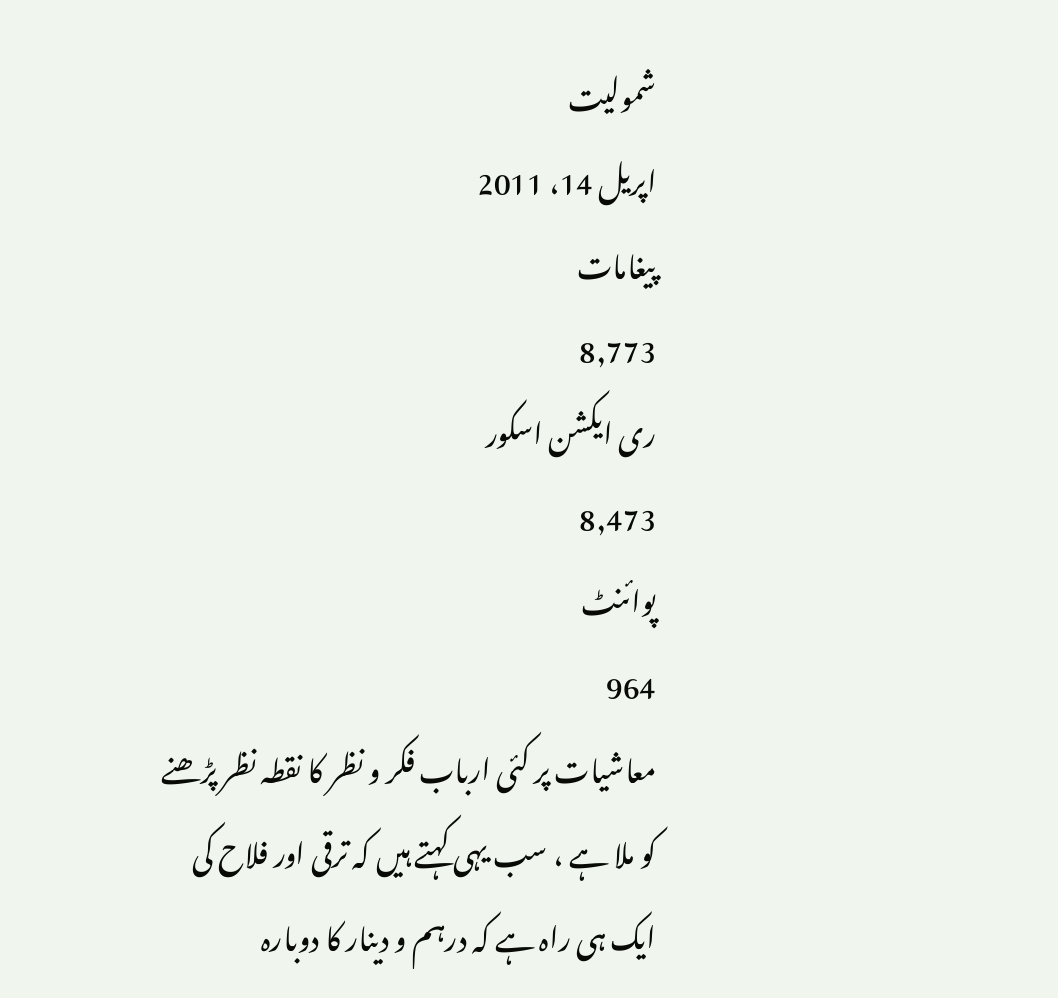شمولیت
اپریل 14، 2011
پیغامات
8,773
ری ایکشن اسکور
8,473
پوائنٹ
964
معاشیات پر کئی ارباب فکر و نظر کا نقطہ نظر پڑھنے کو ملا ہے ، سب یہی کہتے ہیں کہ ترقی اور فلاح کی ایک ہی راہ ہے کہ درہم و دینار کا دوبارہ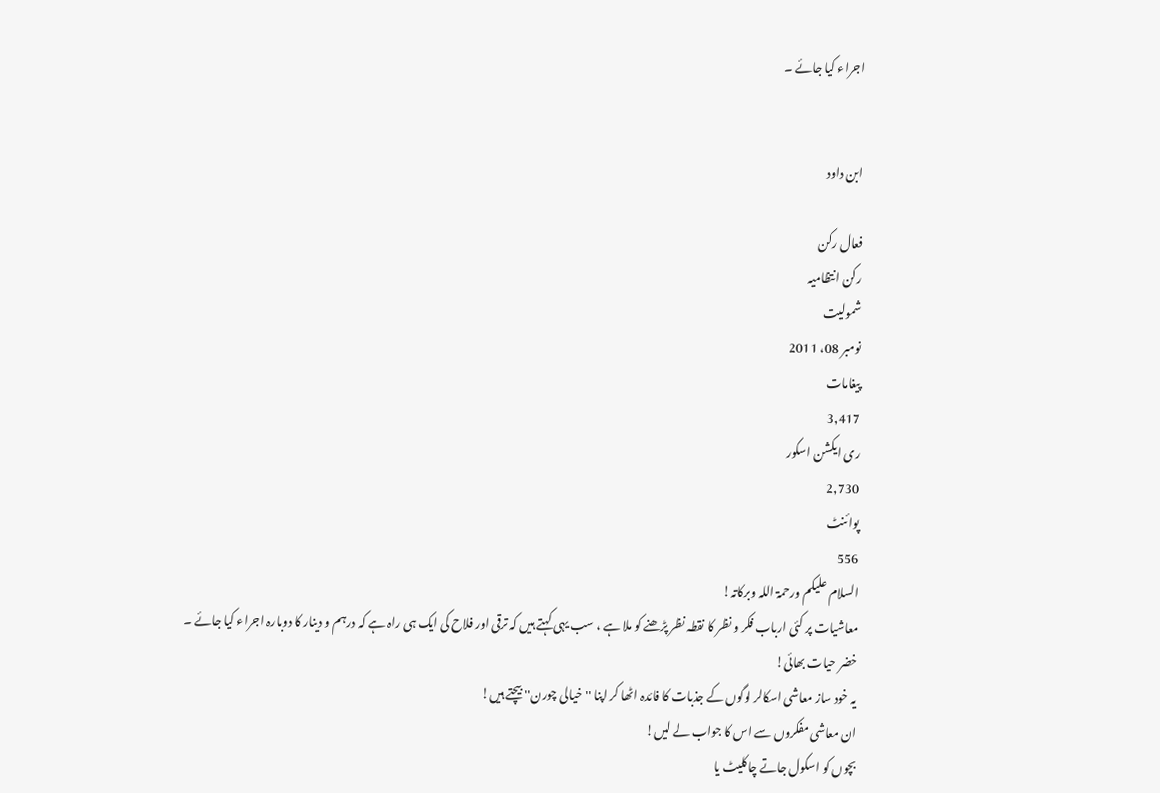اجراء کیا جائے ۔


ابن داود

فعال رکن
رکن انتظامیہ
شمولیت
نومبر 08، 2011
پیغامات
3,417
ری ایکشن اسکور
2,730
پوائنٹ
556
السلام علیکم ورحمۃ اللہ وبرکاتہ!
معاشیات پر کئی ارباب فکر و نظر کا نقطہ نظر پڑھنے کو ملا ہے ، سب یہی کہتے ہیں کہ ترقی اور فلاح کی ایک ہی راہ ہے کہ درہم و دینار کا دوبارہ اجراء کیا جائے ۔
خضر حیات بھائی!
یہ خود ساز معاشی اسکالر لوگوں کے جذبات کا فائدہ اٹھا کر اپنا ''خیالی چورن'' بیچتے ہیں!
ان معاشی مفکروں سے اس کا جواب لے ليں!
بچوں کو اسکول جاتے چاکلیٹ یا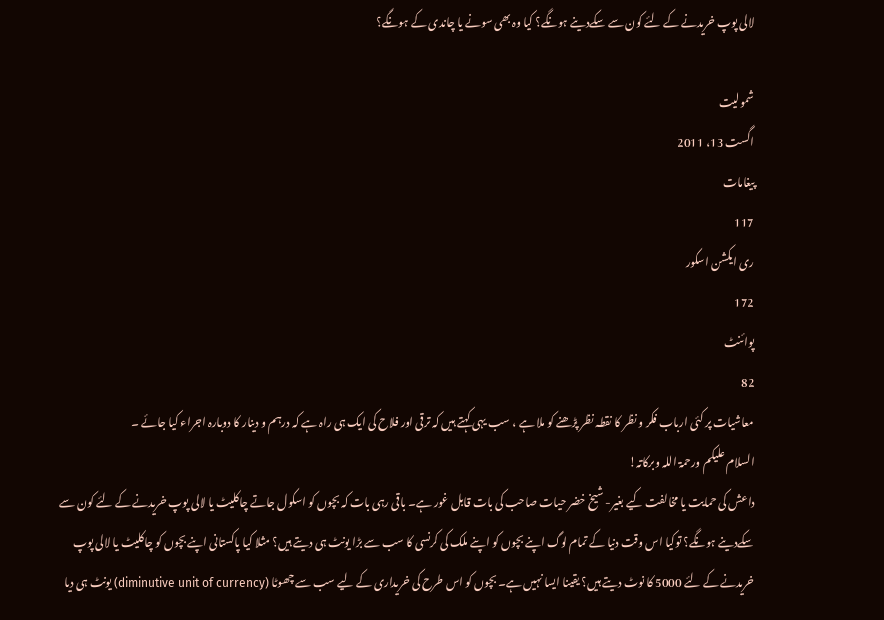لالی پوپ خریدنے کے لئے کون سے سکےدینے ہونگے؟ کیا وہ بھی سونے یا چاندی کے ہونگے؟

شمولیت
اگست 13، 2011
پیغامات
117
ری ایکشن اسکور
172
پوائنٹ
82
معاشیات پر کئی ارباب فکر و نظر کا نقطہ نظر پڑھنے کو ملا ہے ، سب یہی کہتے ہیں کہ ترقی اور فلاح کی ایک ہی راہ ہے کہ درہم و دینار کا دوبارہ اجراء کیا جائے ۔
السلام علیکم ورحمۃ اللہ وبرکاتہ!
داعش کی حمایت یا مخالفت کیے بغیر- شیخ خضر حیات صاحب کی بات قابل غور ہے۔ باقی رہی بات کہ بچوں کو اسکول جاتے چاکلیٹ یا لالی پوپ خریدنے کے لئے کون سے سکےدینے ہونگے؟ توکیا اس وقت دنیا کے تمام لوگ اپنے بچوں کو اپنے ملک کی کرنسی کا سب سے بڑا یونٹ ہی دیتے ہیں؟ مثلا کیا پاکستانی اپنے بچوں کو چاکلیٹ یا لالی پوپ خریدنے کے لئے 5000 کا نوٹ دیتے ہیں؟ یقینا ایسا نہیں ہے۔ بچوں کو اس طرح کی خریداری کے لیے سب سے چھوٹا (diminutive unit of currency) یونٹ ہی دیا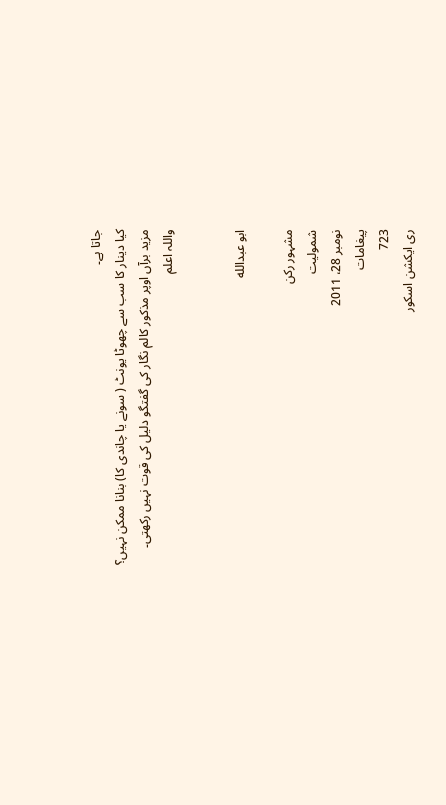جاتا ہے۔
کیا دینار کا سب سے چھوٹا یونٹ ( سونے یا چاندی کا) بنانا ممکن نہیں؟
مزید برآں اوپر مذکور کالم نگار کی گفتگو دلیل کی قوت نہیں رکھتی۔
واللہ اعلم


ابو عبدالله

مشہور رکن
شمولیت
نومبر 28، 2011
پیغامات
723
ری ایکشن اسکور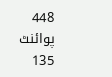448
پوائنٹ
135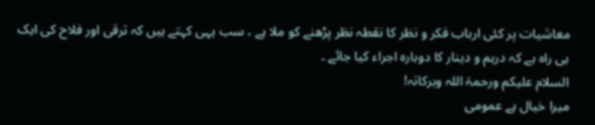معاشیات پر کئی ارباب فکر و نظر کا نقطہ نظر پڑھنے کو ملا ہے ، سب یہی کہتے ہیں کہ ترقی اور فلاح کی ایک ہی راہ ہے کہ درہم و دینار کا دوبارہ اجراء کیا جائے ۔
السلام علیکم ورحمۃ اللہ وبرکاتہ!
میرا خیال ہے عمومی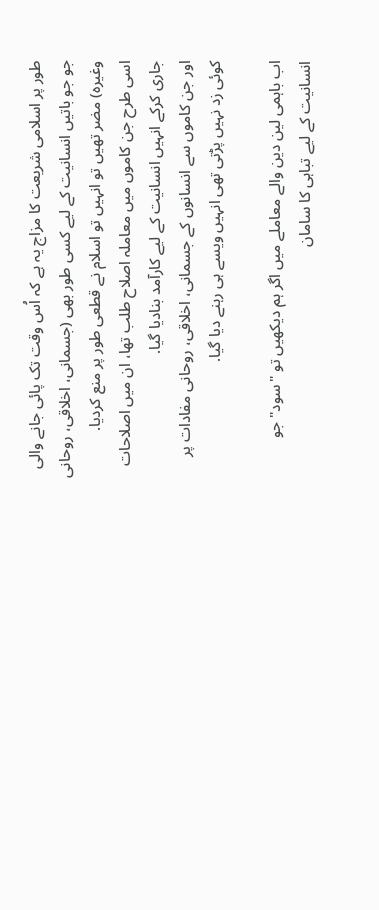طور پر اسلامی شریعت کا مزاج یہ ہے کہ اُس وقت تک پائی جانے والی جو جو باتیں انسانیت کے لیے کسی طور بھی (جسمانی، اخلاقی، روحانی وغیرہ) مضر تھیں تو انہیں تو اسلام نے قطعی طور پر منع کردیا.
اسی طرح جن کاموں میں معاملہ اصلاح طلب تھا، ان میں اصلاحات جاری کرکے انہیں انسانیت کے لیے کارآمد بنادیا گیا.
اور جن کاموں سے انسانوں کے جسمانی، اخلاقی، روحانی مفادات پر کوئی زد نہیں پڑتی تھی انہیں ویسے ہی رہنے دیا گیا.

اب باہمی لین دین والے معاملے میں اگر ہم دیکھیں تو "سود" جو انسانیت کے لیے تباہی کا سامان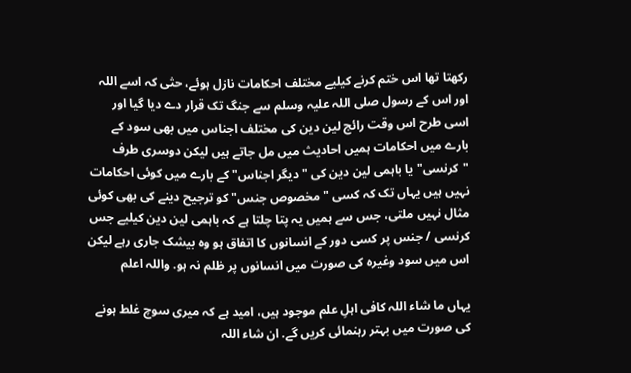رکھتا تھا اس ختم کرنے کیلیے مختلف احکامات نازل ہوئے، حتٰی کہ اسے اللہ اور اس کے رسول صلی اللہ علیہ وسلم سے جنگ تک قرار دے دیا گیا اور اسی طرح اس وقت رائج لین دین کی مختلف اجناس میں بھی سود کے بارے میں احکامات ہمیں احادیث میں مل جاتے ہیں لیکن دوسری طرف "کرنسی" یا باہمی لین دین کی "دیگر اجناس" کے بارے میں کوئی احکامات نہیں ہیں یہاں تک کہ کسی "مخصوص جنس" کو ترجیح دینے کی بھی کوئی مثال نہیں ملتی، جس سے ہمیں یہ پتا چلتا ہے کہ باہمی لین دین کیلیے جس کرنسی / جنس پر کسی دور کے انسانوں کا اتفاق ہو وہ بیشک جاری رہے لیکن اس میں سود وغیرہ کی صورت میں انسانوں پر ظلم نہ ہو. واللہ اعلم

یہاں ما شاء اللہ کافی اہلِ علم موجود ہیں، امید ہے کہ میری سوچ غلط ہونے کی صورت میں بہتر رہنمائی کریں گے. ان شاء اللہ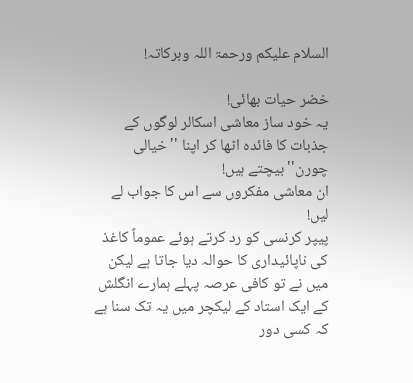السلام علیکم ورحمۃ اللہ وبرکاتہ!

خضر حیات بھائی!
یہ خود ساز معاشی اسکالر لوگوں کے جذبات کا فائدہ اٹھا کر اپنا ''خیالی چورن'' بیچتے ہیں!
ان معاشی مفکروں سے اس کا جواب لے ليں!
پیپر کرنسی کو رد کرتے ہوئے عموماً کاغذ کی ناپائیداری کا حوالہ دیا جاتا ہے لیکن میں نے تو کافی عرصہ پہلے ہمارے انگلش کے ایک استاد کے لیکچر میں یہ تک سنا ہے کہ کسی دور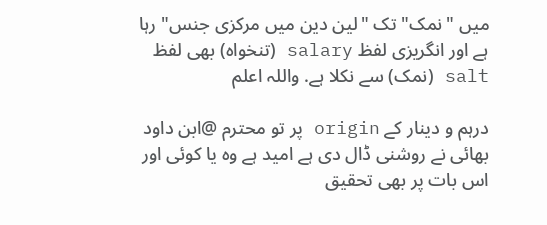میں "نمک" تک "لین دین میں مرکزی جنس" رہا ہے اور انگریزی لفظ salary (تنخواہ) بھی لفظ salt (نمک) سے نکلا ہے. واللہ اعلم

درہم و دینار کے origin پر تو محترم @ابن داود بھائی نے روشنی ڈال دی ہے امید ہے وہ یا کوئی اور اس بات پر بھی تحقیق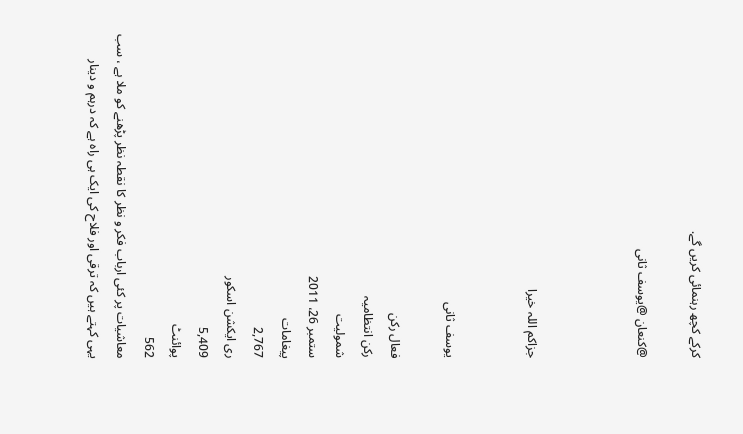کرکے کچھ رہنمائی کریں گے.

@کنعان @یوسف ثانی



جزاکم اللہ خیرا


یوسف ثانی

فعال رکن
رکن انتظامیہ
شمولیت
ستمبر 26، 2011
پیغامات
2,767
ری ایکشن اسکور
5,409
پوائنٹ
562
معاشیات پر کئی ارباب فکر و نظر کا نقطہ نظر پڑھنے کو ملا ہے ، سب یہی کہتے ہیں کہ ترقی اور فلاح کی ایک ہی راہ ہے کہ درہم و دینار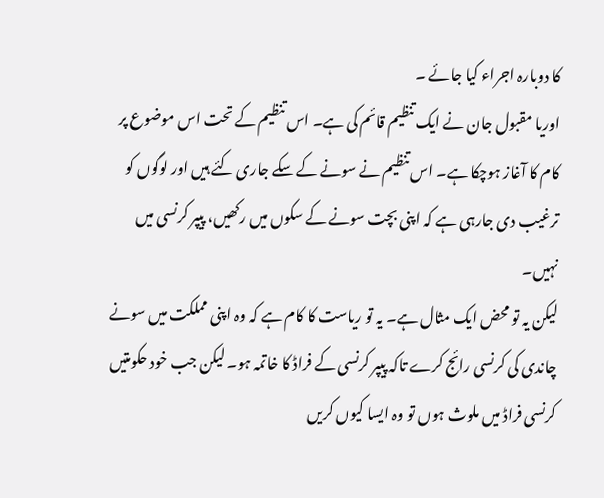کا دوبارہ اجراء کیا جائے ۔
اوریا مقبول جان نے ایک تنظیم قائم کی ہے۔ اس تنظیم کے تحت اس موضوع پر کام کا آغاز ہوچکا ہے۔ اس تنظیم نے سونے کے سکے جاری کئے ہیں اور لوگوں کو ترغیب دی جارہی ہے کہ اپنی بچت سونے کے سکوں میں رکھیں، پیپر کرنسی میں نہیں۔
لیکن یہ تو محض ایک مثال ہے۔ یہ تو ریاست کا کام ہے کہ وہ اپنی مملکت میں سونے چاندی کی کرنسی رائج کرے تاکہ پیپر کرنسی کے فراڈ کا خاتمہ ہو۔ لیکن جب خود حکومتیں کرنسی فراڈ میں ملوث ہوں تو وہ ایسا کیوں کریں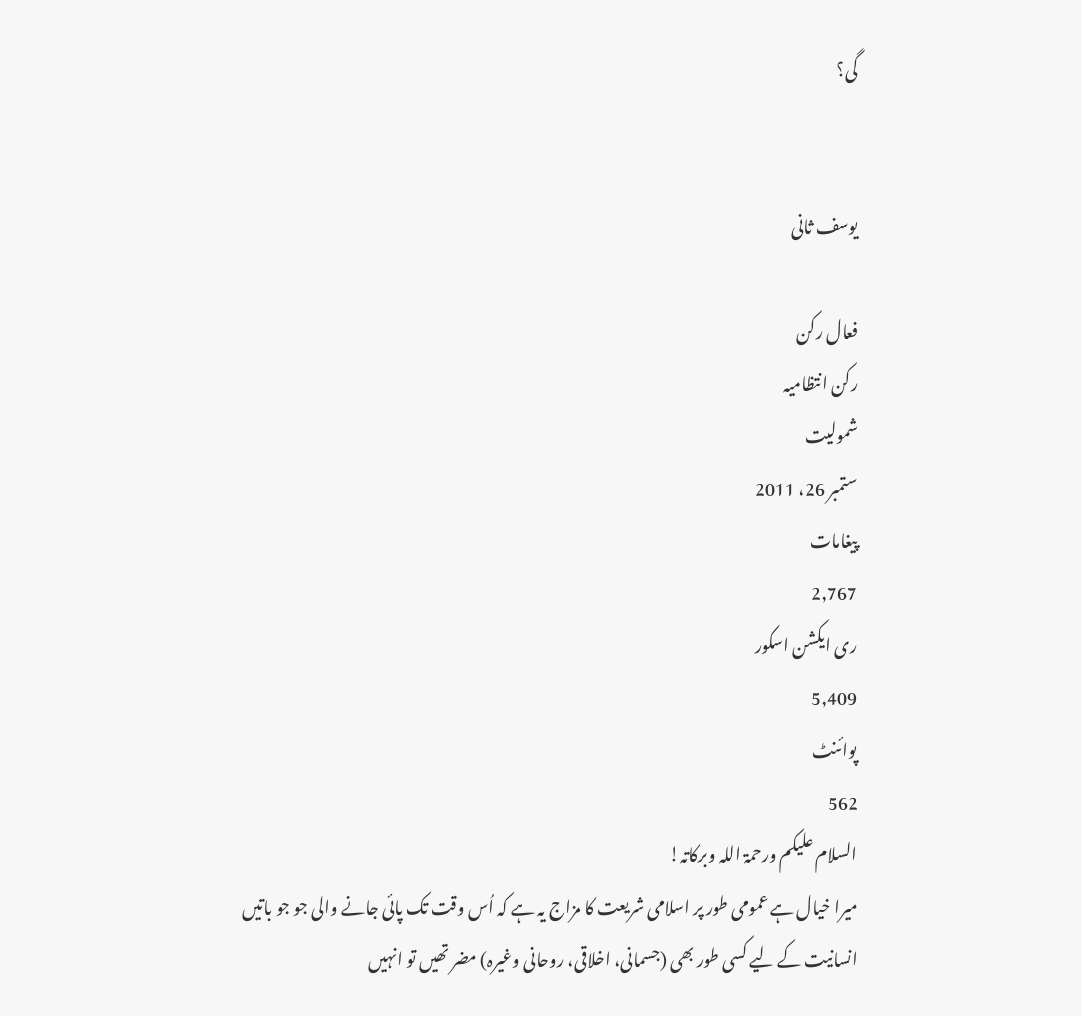گی؟


یوسف ثانی

فعال رکن
رکن انتظامیہ
شمولیت
ستمبر 26، 2011
پیغامات
2,767
ری ایکشن اسکور
5,409
پوائنٹ
562
السلام علیکم ورحمۃ اللہ وبرکاتہ!
میرا خیال ہے عمومی طور پر اسلامی شریعت کا مزاج یہ ہے کہ اُس وقت تک پائی جانے والی جو جو باتیں انسانیت کے لیے کسی طور بھی (جسمانی، اخلاقی، روحانی وغیرہ) مضر تھیں تو انہیں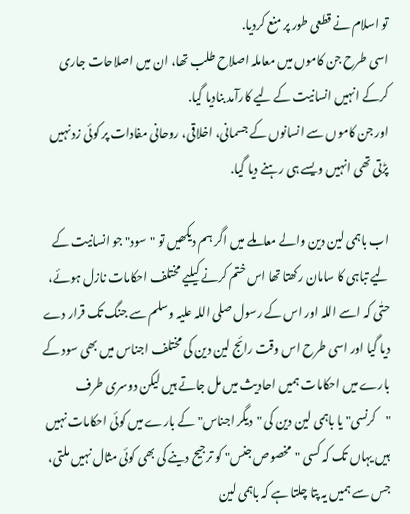تو اسلام نے قطعی طور پر منع کردیا.
اسی طرح جن کاموں میں معاملہ اصلاح طلب تھا، ان میں اصلاحات جاری کرکے انہیں انسانیت کے لیے کارآمد بنادیا گیا.
اور جن کاموں سے انسانوں کے جسمانی، اخلاقی، روحانی مفادات پر کوئی زد نہیں پڑتی تھی انہیں ویسے ہی رہنے دیا گیا.

اب باہمی لین دین والے معاملے میں اگر ہم دیکھیں تو "سود" جو انسانیت کے لیے تباہی کا سامان رکھتا تھا اس ختم کرنے کیلیے مختلف احکامات نازل ہوئے، حتٰی کہ اسے اللہ اور اس کے رسول صلی اللہ علیہ وسلم سے جنگ تک قرار دے دیا گیا اور اسی طرح اس وقت رائج لین دین کی مختلف اجناس میں بھی سود کے بارے میں احکامات ہمیں احادیث میں مل جاتے ہیں لیکن دوسری طرف "کرنسی" یا باہمی لین دین کی "دیگر اجناس" کے بارے میں کوئی احکامات نہیں ہیں یہاں تک کہ کسی "مخصوص جنس" کو ترجیح دینے کی بھی کوئی مثال نہیں ملتی، جس سے ہمیں یہ پتا چلتا ہے کہ باہمی لین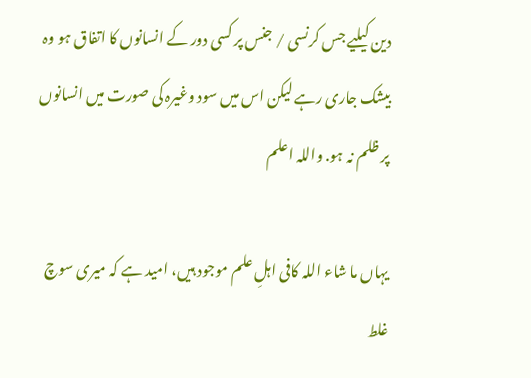دین کیلیے جس کرنسی / جنس پر کسی دور کے انسانوں کا اتفاق ہو وہ بیشک جاری رہے لیکن اس میں سود وغیرہ کی صورت میں انسانوں پر ظلم نہ ہو. واللہ اعلم

یہاں ما شاء اللہ کافی اہلِ علم موجود ہیں، امید ہے کہ میری سوچ غلط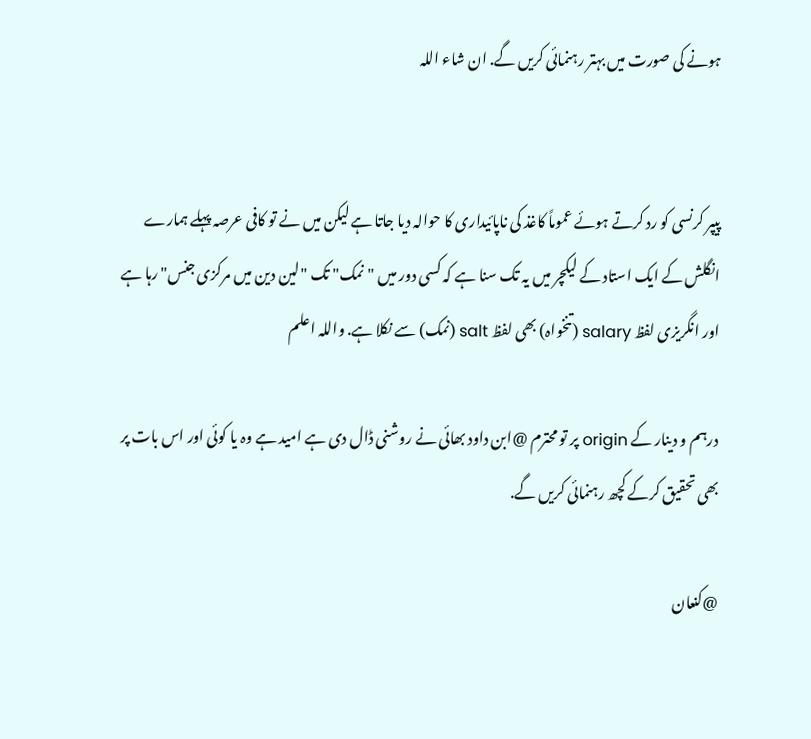ہونے کی صورت میں بہتر رہنمائی کریں گے. ان شاء اللہ


پیپر کرنسی کو رد کرتے ہوئے عموماً کاغذ کی ناپائیداری کا حوالہ دیا جاتا ہے لیکن میں نے تو کافی عرصہ پہلے ہمارے انگلش کے ایک استاد کے لیکچر میں یہ تک سنا ہے کہ کسی دور میں "نمک" تک "لین دین میں مرکزی جنس" رہا ہے اور انگریزی لفظ salary (تنخواہ) بھی لفظ salt (نمک) سے نکلا ہے. واللہ اعلم

درہم و دینار کے origin پر تو محترم @ابن داود بھائی نے روشنی ڈال دی ہے امید ہے وہ یا کوئی اور اس بات پر بھی تحقیق کرکے کچھ رہنمائی کریں گے.

@کنعان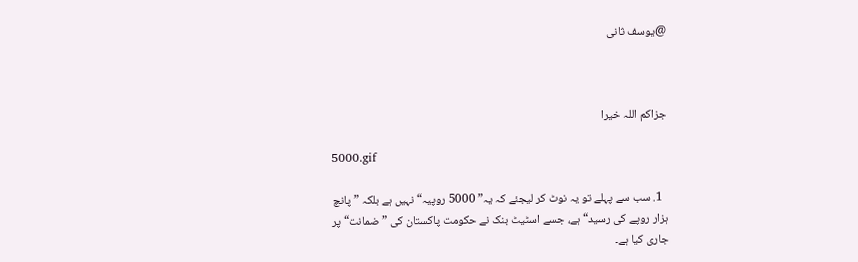@یوسف ثانی



جزاکم اللہ خیرا

5000.gif

  1. سب سے پہلے تو یہ نوٹ کر لیجئے کہ یہ” 5000 روپیہ“ نہیں ہے بلکہ ”پانچ ہزار روپے کی رسید“ ہے، جسے اسٹیٹ بنک نے حکومت پاکستان کی ”ضمانت“ پر جاری کیا ہے۔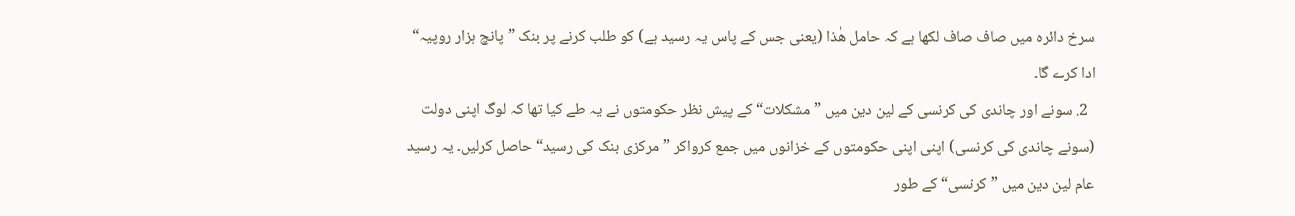سرخ دائرہ میں صاف صاف لکھا ہے کہ حامل ھٰذا (یعنی جس کے پاس یہ رسید ہے) کو طلب کرنے پر بنک ”پانچ ہزار روپیہ“ ادا کرے گا۔
  2. سونے اور چاندی کی کرنسی کے لین دین میں ”مشکلات“ کے پیش نظر حکومتوں نے یہ طے کیا تھا کہ لوگ اپنی دولت (سونے چاندی کی کرنسی) اپنی اپنی حکومتوں کے خزانوں میں جمع کرواکر ”مرکزی بنک کی رسید“ حاصل کرلیں۔ یہ رسید عام لین دین میں ”کرنسی“ کے طور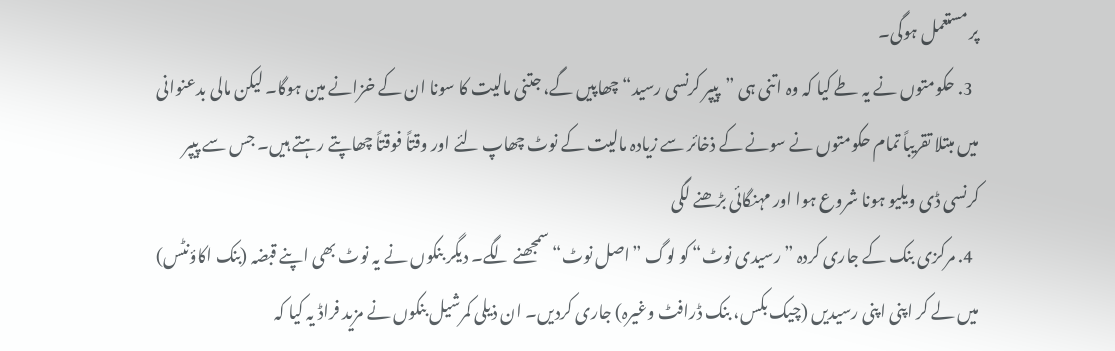پر مستعمل ہوگی۔
  3. حکومتوں نے یہ طے کیا کہ وہ اتنی ہی ”پیپر کرنسی رسید“ چھاپیں گے، جتنی مالیت کا سونا ان کے خزانے مین ہوگا۔ لیکن مالی بدعنوانی میں مبتلا تقریباً تمام حکومتوں نے سونے کے ذخائر سے زیادہ مالیت کے نوٹ چھاپ لئے اور وقتاً فوقتاً چھاپتے رہتے ہیں۔ جس سے پیپر کرنسی ڈی ویلیو ہونا شروع ہوا اور مہنگائی بڑھنے لگی
  4. مرکزی بنک کے جاری کردہ ”رسیدی نوٹ“ کو لوگ ”اصل نوٹ“ سمجھنے لگے۔ دیگر بنکوں نے یہ نوٹ بھی اپنے قبضہ (بنک اکاؤنٹس) میں لے کر اپنی اپنی رسیدیں (چیک بکس، بنک ڈرافٹ وغیرہ) جاری کردیں۔ ان ذیلی کمرشیل بنکوں نے مزید فراڈ یہ کیا کہ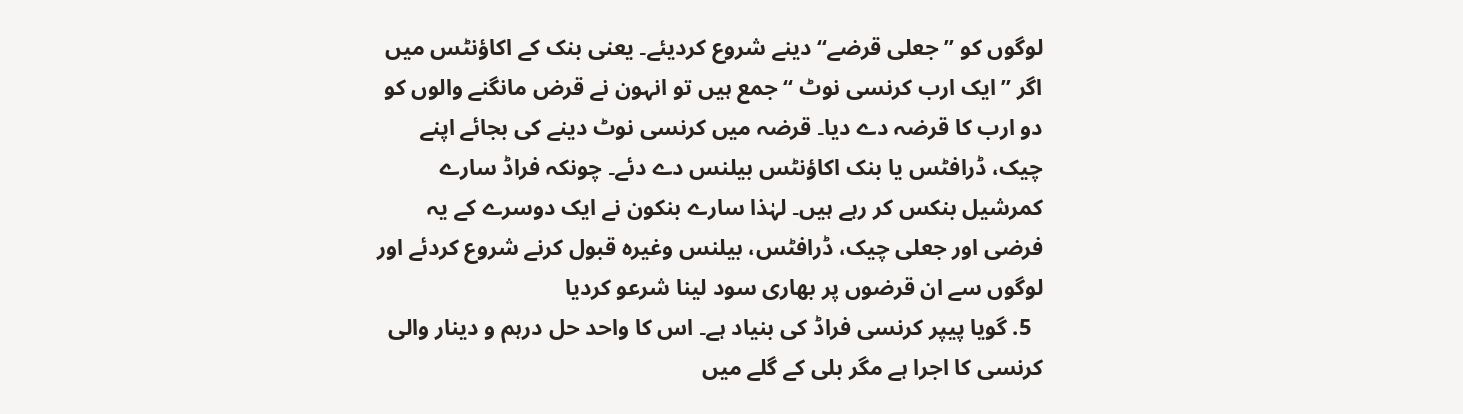لوگوں کو ”جعلی قرضے“ دینے شروع کردیئے۔ یعنی بنک کے اکاؤنٹس میں اگر ”ایک ارب کرنسی نوٹ “ جمع ہیں تو انہون نے قرض مانگنے والوں کو دو ارب کا قرضہ دے دیا۔ قرضہ میں کرنسی نوٹ دینے کی بجائے اپنے چیک، ڈرافٹس یا بنک اکاؤنٹس بیلنس دے دئے۔ چونکہ فراڈ سارے کمرشیل بنکس کر رہے ہیں۔ لہٰذا سارے بنکون نے ایک دوسرے کے یہ فرضی اور جعلی چیک، ڈرافٹس، بیلنس وغیرہ قبول کرنے شروع کردئے اور لوگوں سے ان قرضوں پر بھاری سود لینا شرعو کردیا
  5. گویا پیپر کرنسی فراڈ کی بنیاد ہے۔ اس کا واحد حل درہم و دینار والی کرنسی کا اجرا ہے مگر بلی کے گلے میں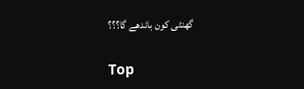گھنٹی کون باندھے گا؟؟؟

Top